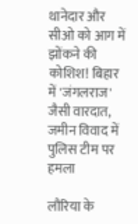थानेदार और सीओ को आग में झोंकने की कोशिश! बिहार में 'जंगलराज' जैसी वारदात, जमीन विवाद में पुलिस टीम पर हमला

लौरिया के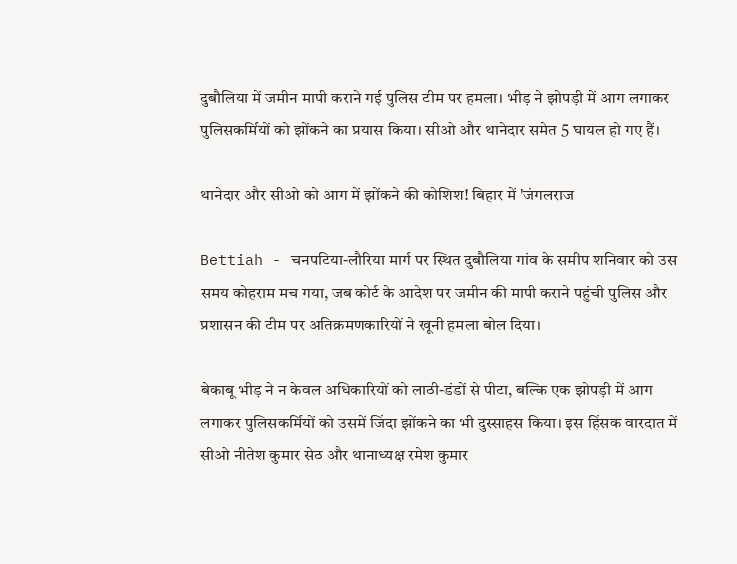दुबौलिया में जमीन मापी कराने गई पुलिस टीम पर हमला। भीड़ ने झोपड़ी में आग लगाकर पुलिसकर्मियों को झोंकने का प्रयास किया। सीओ और थानेदार समेत 5 घायल हो गए हैं।

थानेदार और सीओ को आग में झोंकने की कोशिश! बिहार में 'जंगलराज

Bettiah - चनपटिया-लौरिया मार्ग पर स्थित दुबौलिया गांव के समीप शनिवार को उस समय कोहराम मच गया, जब कोर्ट के आदेश पर जमीन की मापी कराने पहुंची पुलिस और प्रशासन की टीम पर अतिक्रमणकारियों ने खूनी हमला बोल दिया।

बेकाबू भीड़ ने न केवल अधिकारियों को लाठी-डंडों से पीटा, बल्कि एक झोपड़ी में आग लगाकर पुलिसकर्मियों को उसमें जिंदा झोंकने का भी दुस्साहस किया। इस हिंसक वारदात में सीओ नीतेश कुमार सेठ और थानाध्यक्ष रमेश कुमार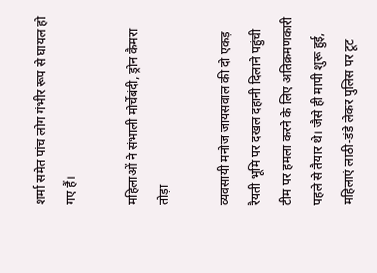शर्मा समेत पांच लोग गंभीर रूप से घायल हो गए हैं।

महिलाओं ने संभाली मोर्चेबंदी, ड्रोन कैमरा तोड़ा

व्यवसायी मनोज जायसवाल की दो एकड़ रैयती भूमि पर दखल दहानी दिलाने पहुंची टीम पर हमला करने के लिए अतिक्रमणकारी पहले से तैयार थे। जैसे ही मापी शुरू हुई, महिलाएं लाठी-डंडे लेकर पुलिस पर टूट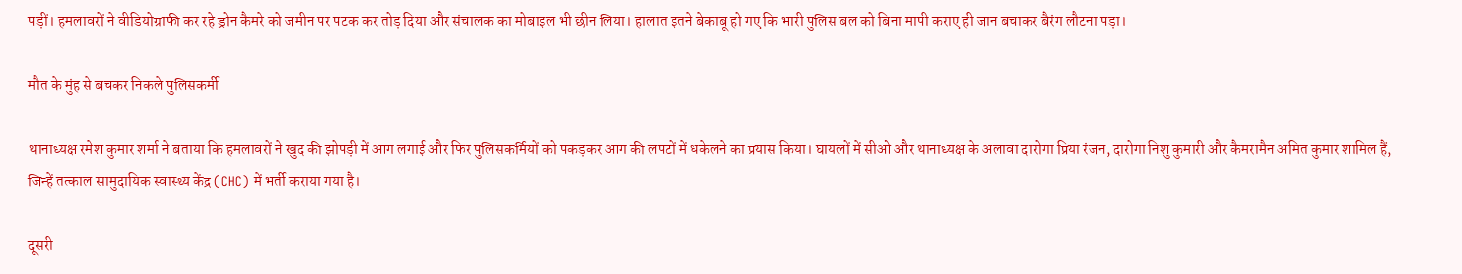पड़ीं। हमलावरों ने वीडियोग्राफी कर रहे ड्रोन कैमरे को जमीन पर पटक कर तोड़ दिया और संचालक का मोबाइल भी छीन लिया। हालात इतने बेकाबू हो गए कि भारी पुलिस बल को बिना मापी कराए ही जान बचाकर बैरंग लौटना पड़ा।

मौत के मुंह से बचकर निकले पुलिसकर्मी

थानाध्यक्ष रमेश कुमार शर्मा ने बताया कि हमलावरों ने खुद की झोपड़ी में आग लगाई और फिर पुलिसकर्मियों को पकड़कर आग की लपटों में धकेलने का प्रयास किया। घायलों में सीओ और थानाध्यक्ष के अलावा दारोगा प्रिया रंजन, दारोगा निशु कुमारी और कैमरामैन अमित कुमार शामिल हैं, जिन्हें तत्काल सामुदायिक स्वास्थ्य केंद्र (CHC) में भर्ती कराया गया है।

दूसरी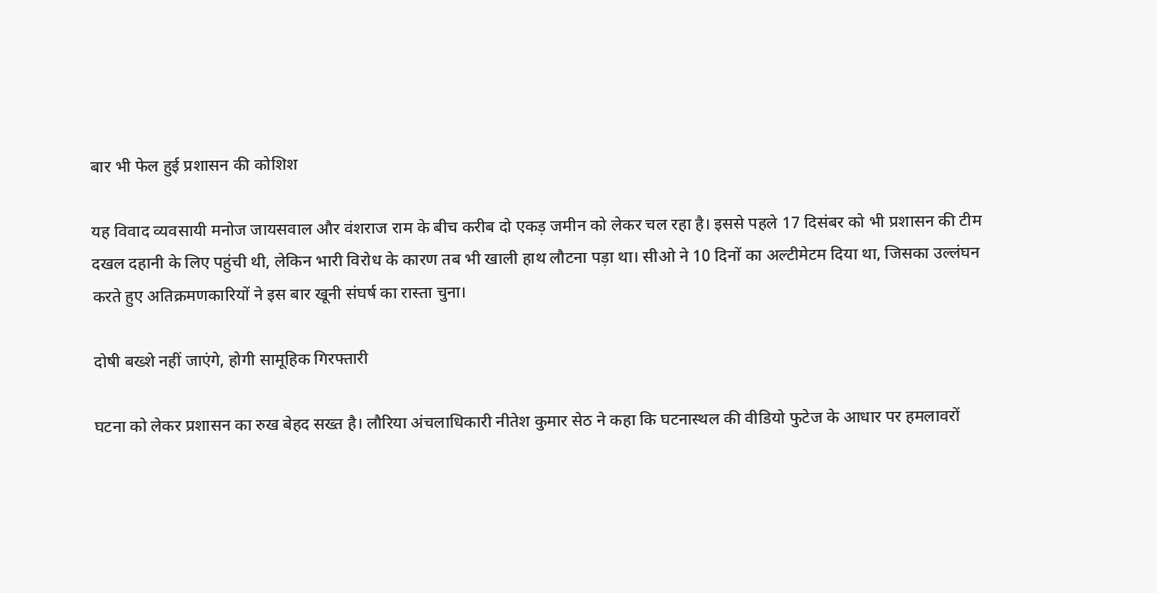बार भी फेल हुई प्रशासन की कोशिश

यह विवाद व्यवसायी मनोज जायसवाल और वंशराज राम के बीच करीब दो एकड़ जमीन को लेकर चल रहा है। इससे पहले 17 दिसंबर को भी प्रशासन की टीम दखल दहानी के लिए पहुंची थी, लेकिन भारी विरोध के कारण तब भी खाली हाथ लौटना पड़ा था। सीओ ने 10 दिनों का अल्टीमेटम दिया था, जिसका उल्लंघन करते हुए अतिक्रमणकारियों ने इस बार खूनी संघर्ष का रास्ता चुना।

दोषी बख्शे नहीं जाएंगे, होगी सामूहिक गिरफ्तारी

घटना को लेकर प्रशासन का रुख बेहद सख्त है। लौरिया अंचलाधिकारी नीतेश कुमार सेठ ने कहा कि घटनास्थल की वीडियो फुटेज के आधार पर हमलावरों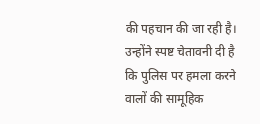की पहचान की जा रही है। उन्होंने स्पष्ट चेतावनी दी है कि पुलिस पर हमला करने वालों की सामूहिक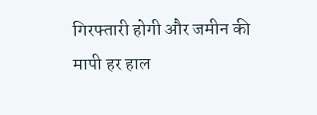गिरफ्तारी होगी और जमीन की मापी हर हाल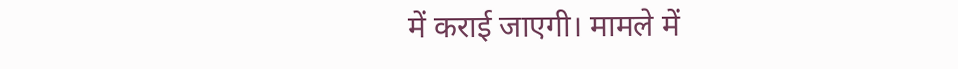में कराई जाएगी। मामले में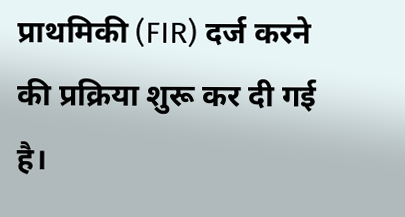प्राथमिकी (FIR) दर्ज करने की प्रक्रिया शुरू कर दी गई है।